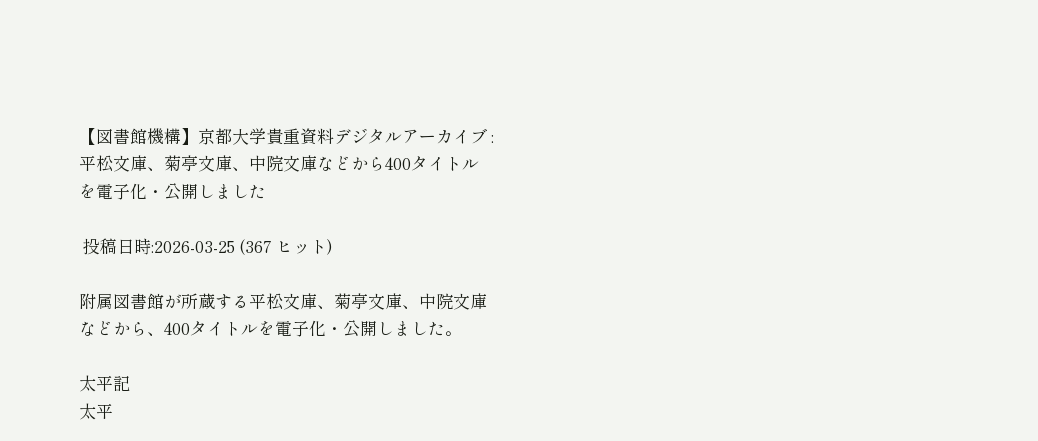【図書館機構】京都大学貴重資料デジタルアーカイブ : 平松文庫、菊亭文庫、中院文庫などから400タイトルを電子化・公開しました

 投稿日時:2026-03-25 (367 ヒット)

附属図書館が所蔵する平松文庫、菊亭文庫、中院文庫などから、400タイトルを電子化・公開しました。

太平記
太平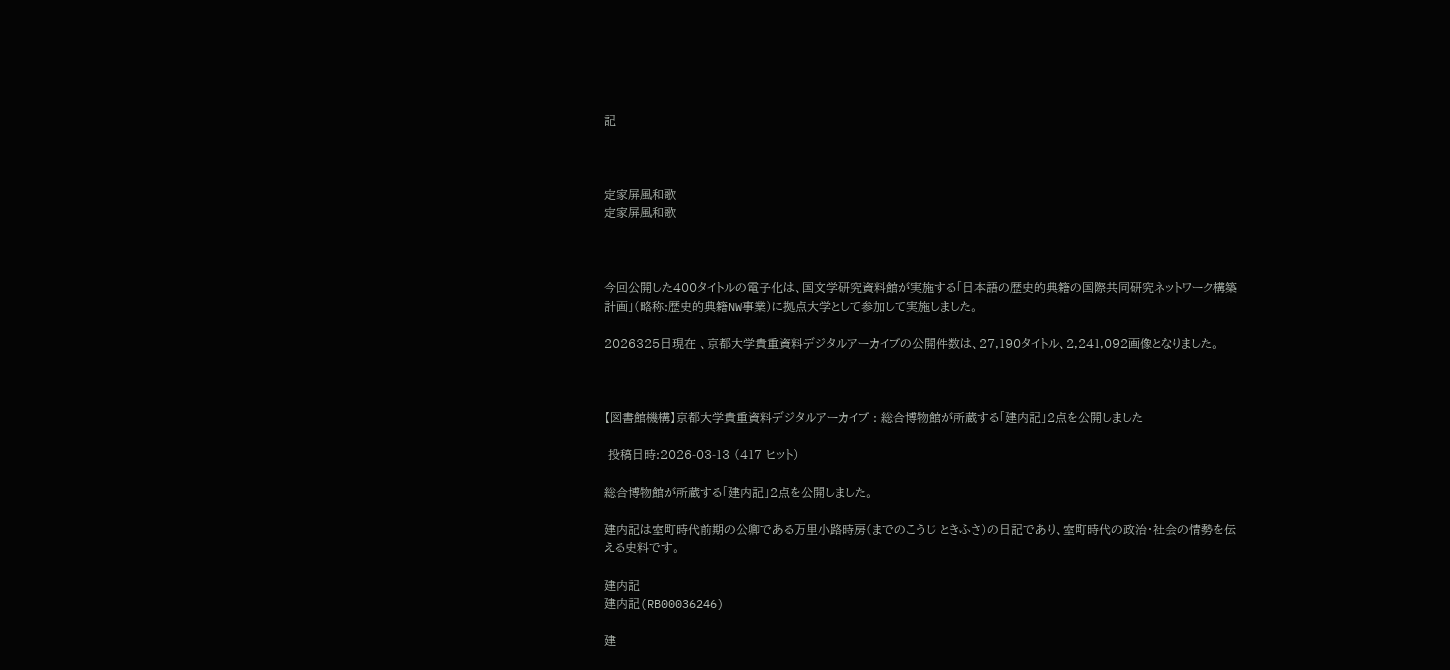記



定家屏風和歌
定家屏風和歌



今回公開した400タイトルの電子化は、国文学研究資料館が実施する「日本語の歴史的典籍の国際共同研究ネットワーク構築計画」(略称:歴史的典籍NW事業)に拠点大学として参加して実施しました。

2026325日現在 、京都大学貴重資料デジタルアーカイブの公開件数は、27,190タイトル、2,241,092画像となりました。



【図書館機構】京都大学貴重資料デジタルアーカイブ : 総合博物館が所蔵する「建内記」2点を公開しました

 投稿日時:2026-03-13 (417 ヒット)

総合博物館が所蔵する「建内記」2点を公開しました。

建内記は室町時代前期の公卿である万里小路時房(までのこうじ ときふさ)の日記であり、室町時代の政治・社会の情勢を伝える史料です。

建内記
建内記(RB00036246)

建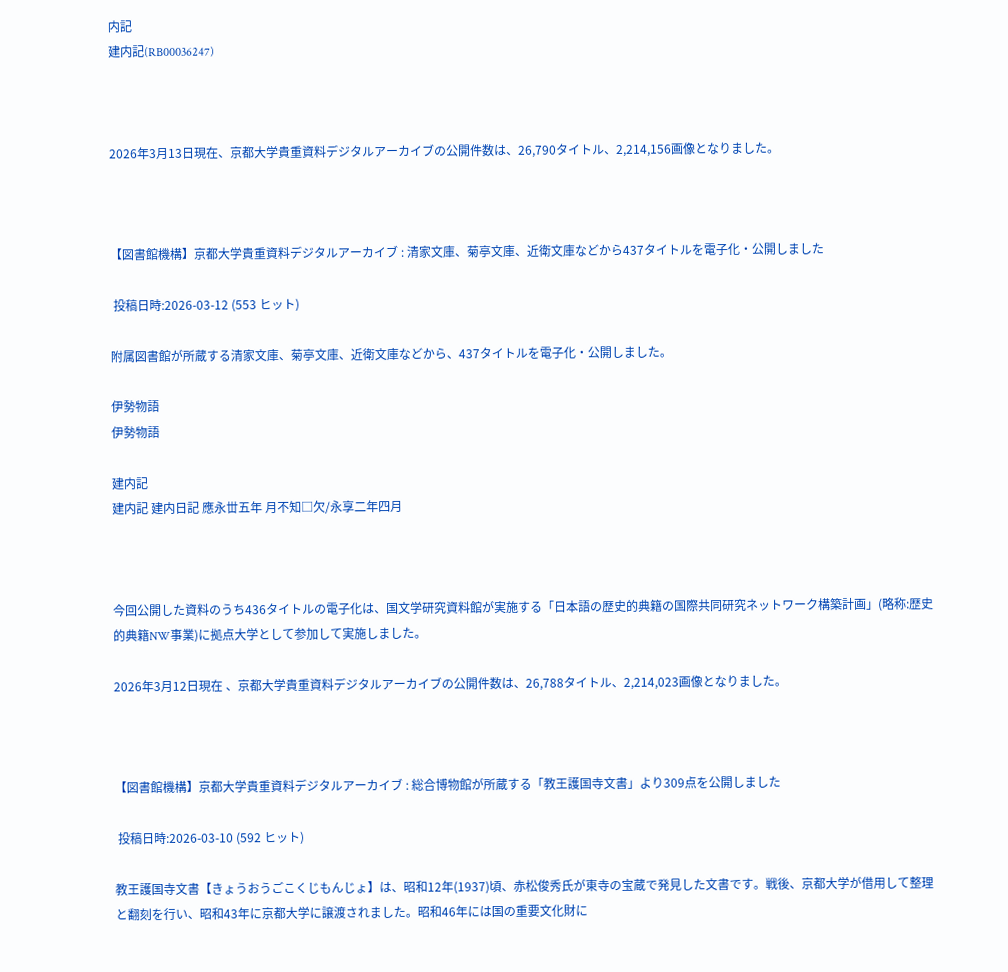内記
建内記(RB00036247)



2026年3月13日現在、京都大学貴重資料デジタルアーカイブの公開件数は、26,790タイトル、2,214,156画像となりました。



【図書館機構】京都大学貴重資料デジタルアーカイブ : 清家文庫、菊亭文庫、近衛文庫などから437タイトルを電子化・公開しました

 投稿日時:2026-03-12 (553 ヒット)

附属図書館が所蔵する清家文庫、菊亭文庫、近衛文庫などから、437タイトルを電子化・公開しました。

伊勢物語
伊勢物語

建内記
建内記 建内日記 應永丗五年 月不知□欠/永享二年四月



今回公開した資料のうち436タイトルの電子化は、国文学研究資料館が実施する「日本語の歴史的典籍の国際共同研究ネットワーク構築計画」(略称:歴史的典籍NW事業)に拠点大学として参加して実施しました。

2026年3月12日現在 、京都大学貴重資料デジタルアーカイブの公開件数は、26,788タイトル、2,214,023画像となりました。



【図書館機構】京都大学貴重資料デジタルアーカイブ : 総合博物館が所蔵する「教王護国寺文書」より309点を公開しました

 投稿日時:2026-03-10 (592 ヒット)

教王護国寺文書【きょうおうごこくじもんじょ】は、昭和12年(1937)頃、赤松俊秀氏が東寺の宝蔵で発見した文書です。戦後、京都大学が借用して整理と翻刻を行い、昭和43年に京都大学に譲渡されました。昭和46年には国の重要文化財に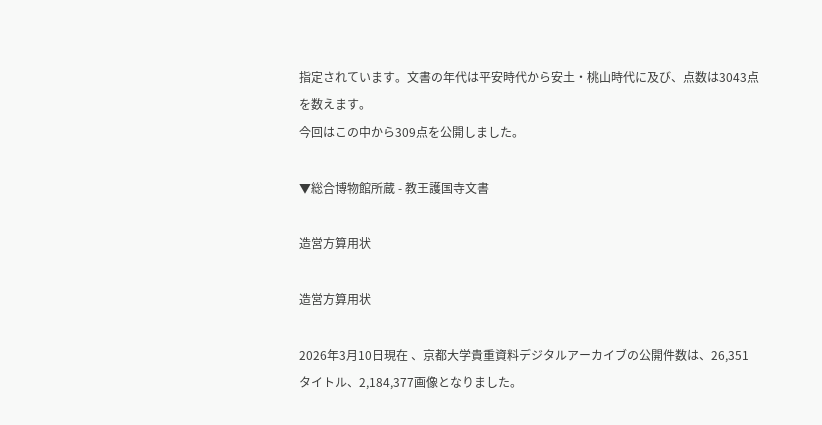指定されています。文書の年代は平安時代から安土・桃山時代に及び、点数は3043点を数えます。
今回はこの中から309点を公開しました。

▼総合博物館所蔵 - 教王護国寺文書

造営方算用状

造営方算用状

2026年3月10日現在 、京都大学貴重資料デジタルアーカイブの公開件数は、26,351タイトル、2,184,377画像となりました。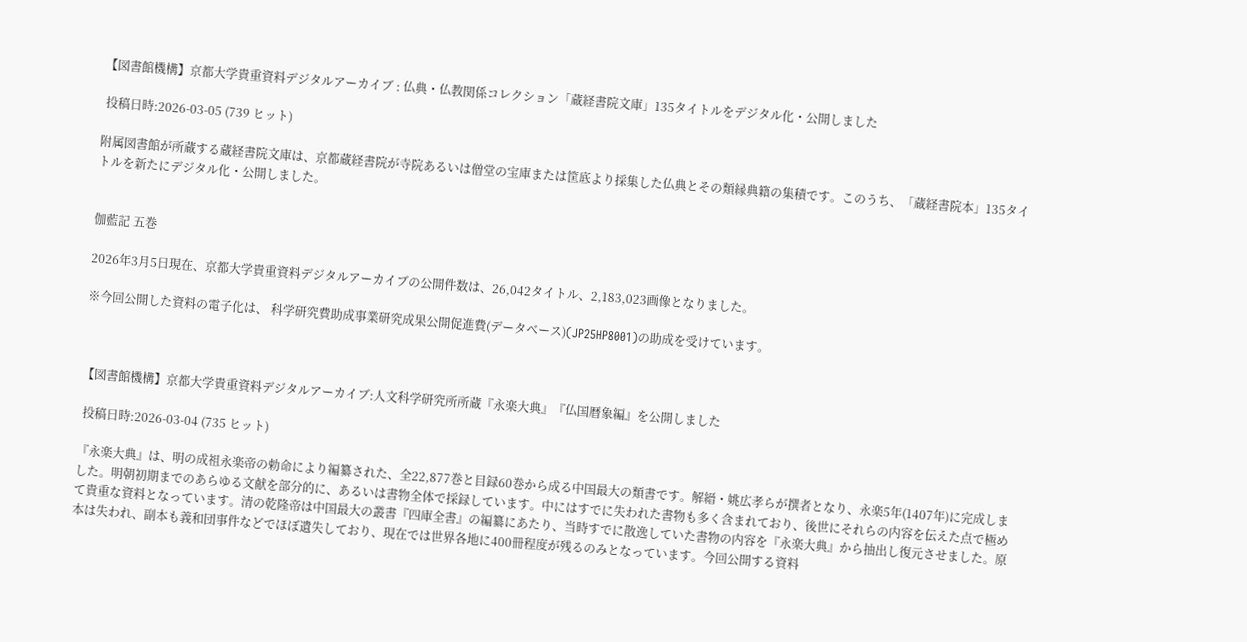【図書館機構】京都大学貴重資料デジタルアーカイブ : 仏典・仏教関係コレクション「蔵経書院文庫」135タイトルをデジタル化・公開しました

 投稿日時:2026-03-05 (739 ヒット)

附属図書館が所蔵する蔵経書院文庫は、京都蔵経書院が寺院あるいは僧堂の宝庫または筐底より採集した仏典とその類縁典籍の集積です。このうち、「蔵経書院本」135タイトルを新たにデジタル化・公開しました。


伽藍記 五巻

2026年3月5日現在、京都大学貴重資料デジタルアーカイブの公開件数は、26,042タイトル、2,183,023画像となりました。

※今回公開した資料の電子化は、 科学研究費助成事業研究成果公開促進費(データベース)(JP25HP8001)の助成を受けています。



【図書館機構】京都大学貴重資料デジタルアーカイブ:人文科学研究所所蔵『永楽⼤典』『仏国暦象編』を公開しました

 投稿日時:2026-03-04 (735 ヒット)

『永楽大典』は、明の成祖永楽帝の勅命により編纂された、全22,877巻と目録60巻から成る中国最大の類書です。解縉・姚広孝らが撰者となり、永楽5年(1407年)に完成しました。明朝初期までのあらゆる文献を部分的に、あるいは書物全体で採録しています。中にはすでに失われた書物も多く含まれており、後世にそれらの内容を伝えた点で極めて貴重な資料となっています。清の乾隆帝は中国最大の叢書『四庫全書』の編纂にあたり、当時すでに散逸していた書物の内容を『永楽大典』から抽出し復元させました。原本は失われ、副本も義和団事件などでほぼ遺失しており、現在では世界各地に400冊程度が残るのみとなっています。今回公開する資料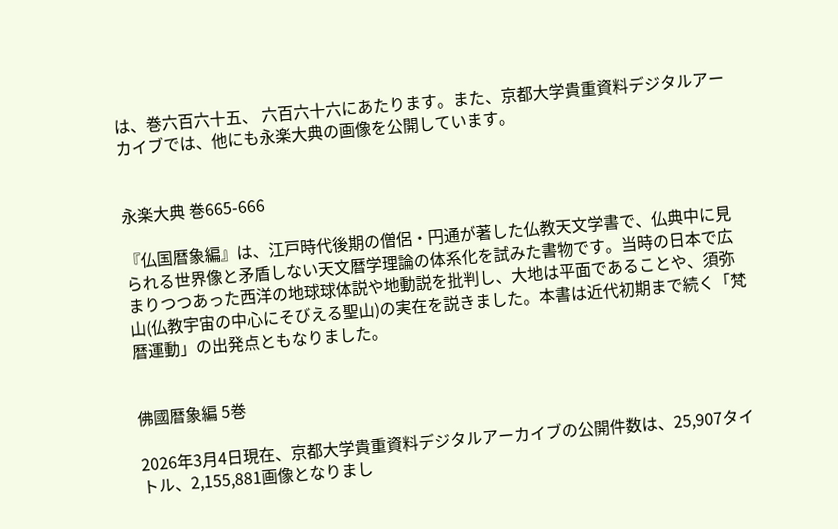は、巻六百六十五、 六百六十六にあたります。また、京都大学貴重資料デジタルアーカイブでは、他にも永楽大典の画像を公開しています。


永楽⼤典 巻665-666

『仏国暦象編』は、江戸時代後期の僧侶・円通が著した仏教天文学書で、仏典中に見られる世界像と矛盾しない天文暦学理論の体系化を試みた書物です。当時の日本で広まりつつあった西洋の地球球体説や地動説を批判し、大地は平面であることや、須弥山(仏教宇宙の中心にそびえる聖山)の実在を説きました。本書は近代初期まで続く「梵暦運動」の出発点ともなりました。


佛國暦象編 5巻

2026年3月4日現在、京都大学貴重資料デジタルアーカイブの公開件数は、25,907タイトル、2,155,881画像となりまし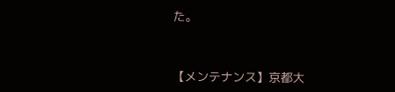た。



【メンテナンス】京都大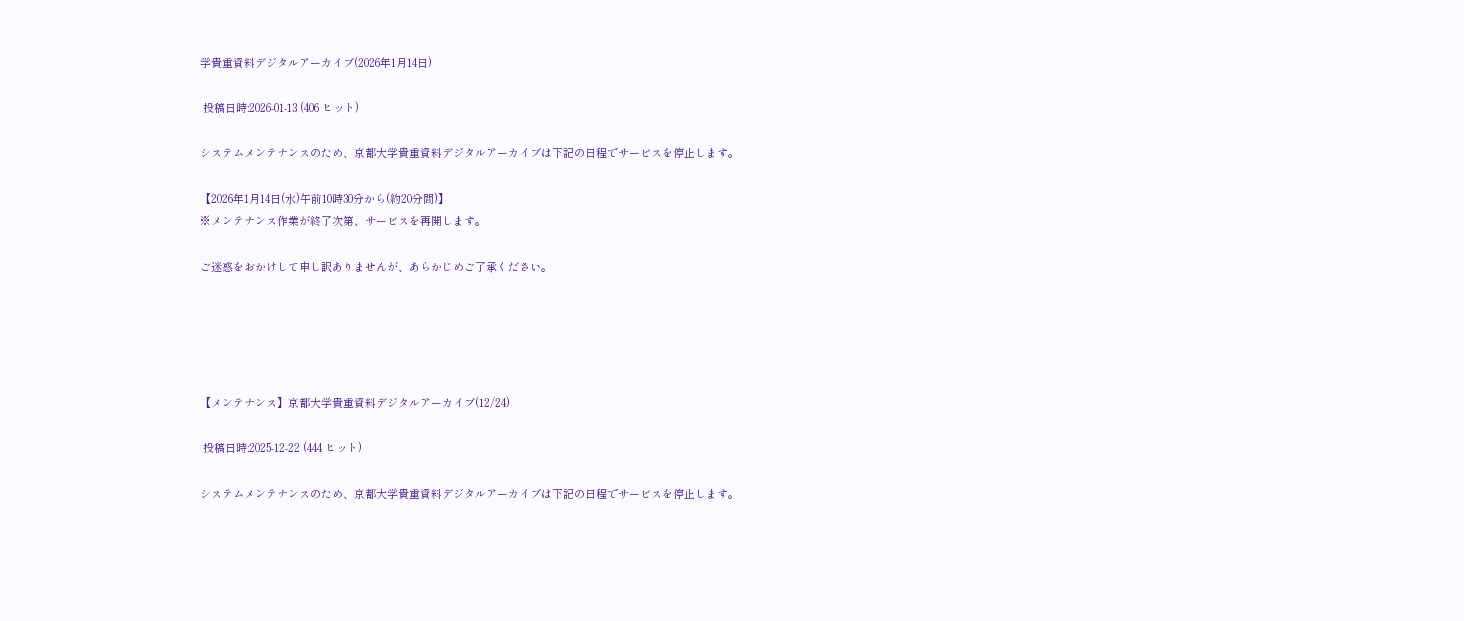学貴重資料デジタルアーカイブ(2026年1月14日)

 投稿日時:2026-01-13 (406 ヒット)

システムメンテナンスのため、京都大学貴重資料デジタルアーカイブは下記の日程でサービスを停止します。

【2026年1月14日(水)午前10時30分から(約20分間)】
※メンテナンス作業が終了次第、サービスを再開します。

ご迷惑をおかけして申し訳ありませんが、あらかじめご了承ください。





【メンテナンス】京都大学貴重資料デジタルアーカイブ(12/24)

 投稿日時:2025-12-22 (444 ヒット)

システムメンテナンスのため、京都大学貴重資料デジタルアーカイブは下記の日程でサービスを停止します。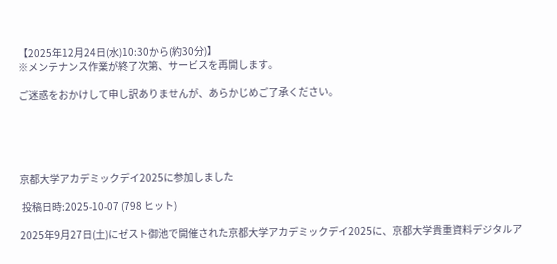【2025年12月24日(水)10:30から(約30分)】
※メンテナンス作業が終了次第、サービスを再開します。

ご迷惑をおかけして申し訳ありませんが、あらかじめご了承ください。





京都大学アカデミックデイ2025に参加しました

 投稿日時:2025-10-07 (798 ヒット)

2025年9月27日(土)にゼスト御池で開催された京都大学アカデミックデイ2025に、京都大学貴重資料デジタルア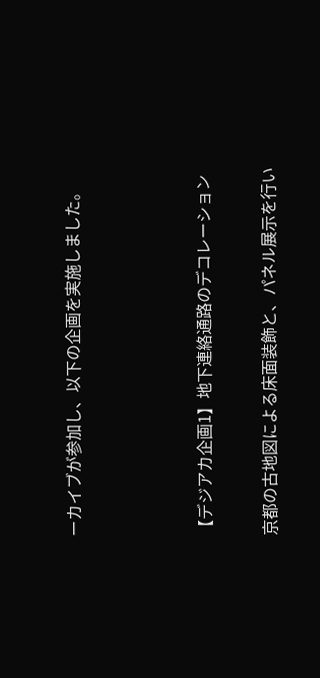ーカイブが参加し、以下の企画を実施しました。



【デジアカ企画1】地下連絡通路のデコレーション

京都の古地図による床面装飾と、パネル展示を行い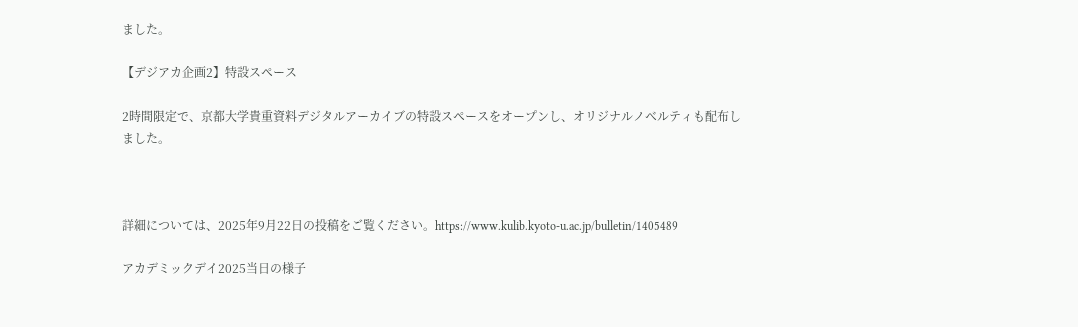ました。

【デジアカ企画2】特設スペース

2時間限定で、京都大学貴重資料デジタルアーカイブの特設スペースをオープンし、オリジナルノベルティも配布しました。



詳細については、2025年9月22日の投稿をご覧ください。https://www.kulib.kyoto-u.ac.jp/bulletin/1405489

アカデミックデイ2025当日の様子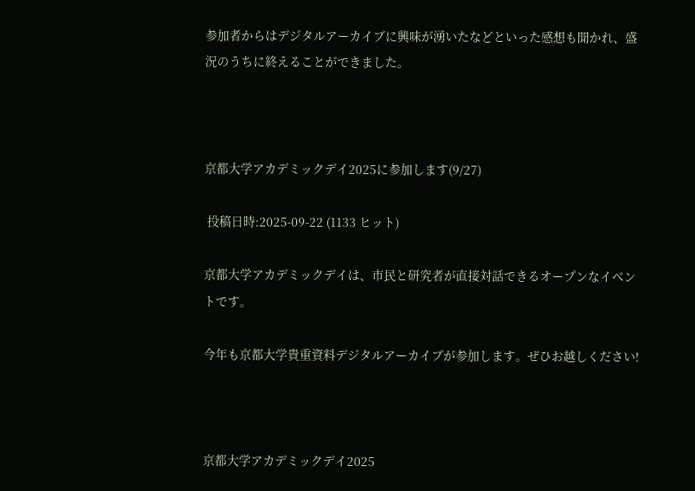参加者からはデジタルアーカイブに興味が湧いたなどといった感想も聞かれ、盛況のうちに終えることができました。



京都大学アカデミックデイ2025に参加します(9/27)

 投稿日時:2025-09-22 (1133 ヒット)

京都大学アカデミックデイは、市民と研究者が直接対話できるオープンなイベントです。

今年も京都大学貴重資料デジタルアーカイブが参加します。ぜひお越しください!



京都大学アカデミックデイ2025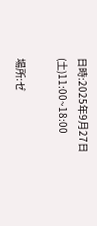日時:2025年9月27日(土)11:00~18:00

場所:ゼ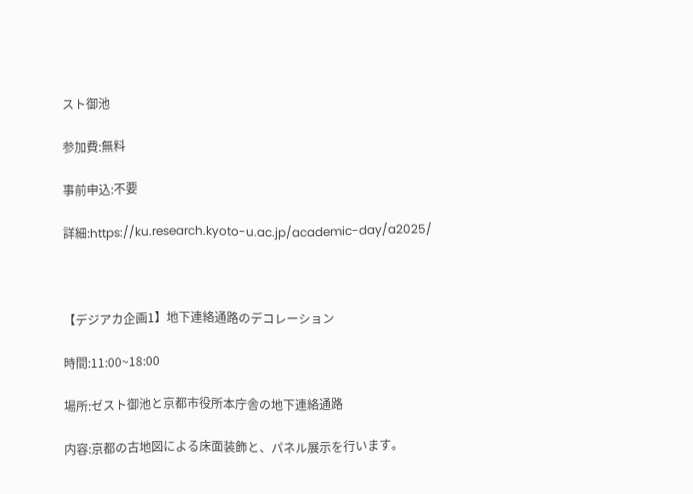スト御池

参加費:無料

事前申込:不要

詳細:https://ku.research.kyoto-u.ac.jp/academic-day/a2025/



【デジアカ企画1】地下連絡通路のデコレーション

時間:11:00~18:00

場所:ゼスト御池と京都市役所本庁舎の地下連絡通路

内容:京都の古地図による床面装飾と、パネル展示を行います。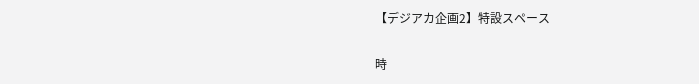【デジアカ企画2】特設スペース

時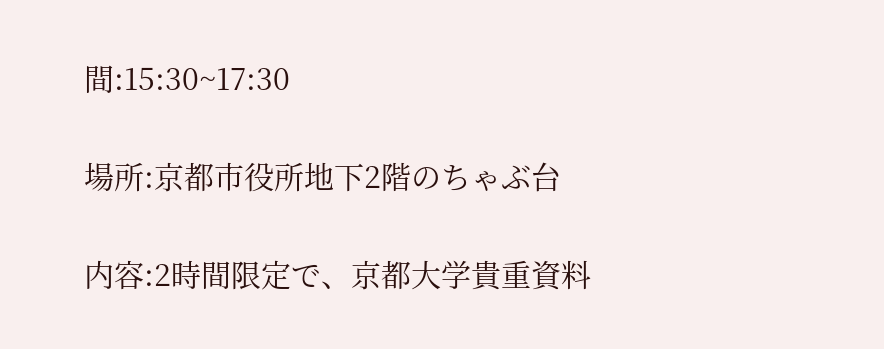間:15:30~17:30

場所:京都市役所地下2階のちゃぶ台

内容:2時間限定で、京都大学貴重資料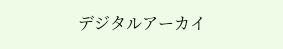デジタルアーカイ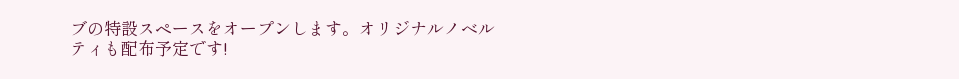ブの特設スペースをオープンします。オリジナルノベルティも配布予定です!